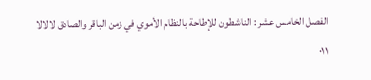الفصل الخامس عشر : الناشطون للإطاحة بالنظام الأموي في زمن الباقر والصادق لالالا
۰۱۱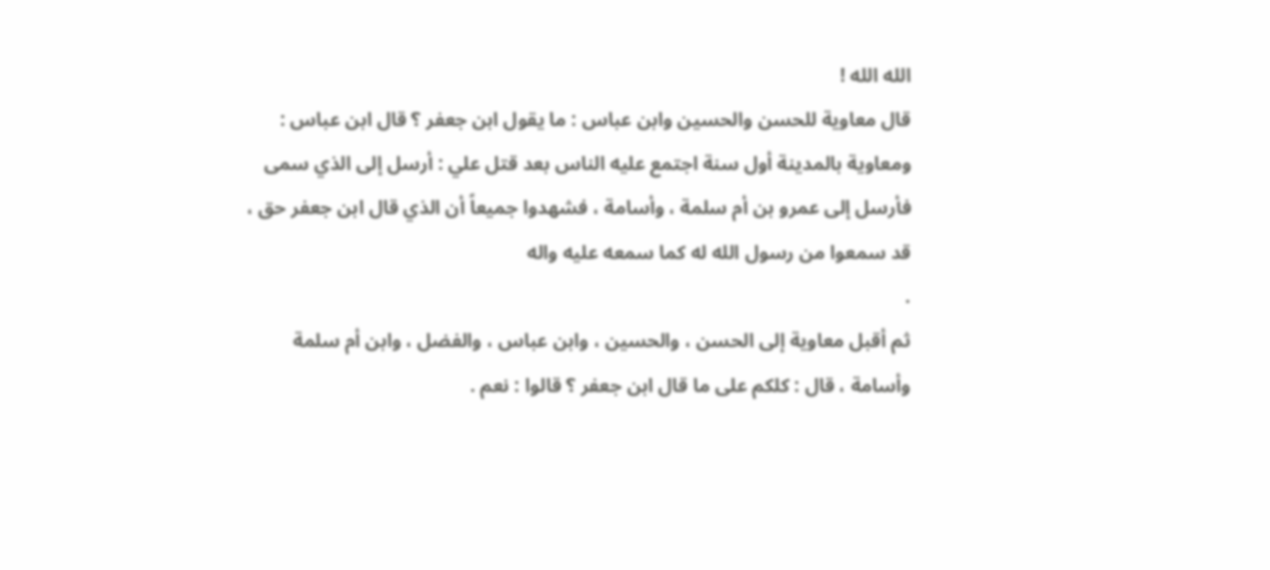الله الله !
قال معاوية للحسن والحسين وابن عباس : ما يقول ابن جعفر ؟ قال ابن عباس :
ومعاوية بالمدينة أول سنة اجتمع عليه الناس بعد قتل علي : أرسل إلى الذي سمى
فأرسل إلى عمرو بن أم سلمة ، وأسامة ، فشهدوا جميعاً أن الذي قال ابن جعفر حق ،
قد سمعوا من رسول الله له كما سمعه عليه واله
.
ثم أقبل معاوية إلى الحسن ، والحسين ، وابن عباس ، والفضل ، وابن أم سلمة
وأسامة ، قال : كلكم على ما قال ابن جعفر ؟ قالوا : نعم .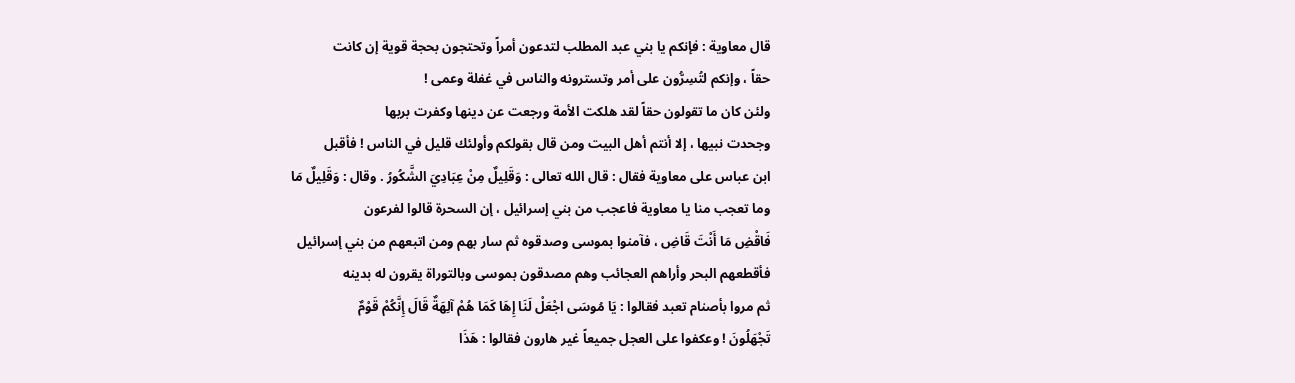قال معاوية : فإنكم يا بني عبد المطلب لتدعون أمراً وتحتجون بحجة قوية إن كانت
حقاً ، وإنكم لتُسِرُّون على أمر وتسترونه والناس في غفلة وعمى !
ولئن كان ما تقولون حقاً لقد هلكت الأمة ورجعت عن دينها وكفرت بربها
وجحدت نبيها ، إلا أنتم أهل البيت ومن قال بقولكم وأولئك قليل في الناس ! فأقبل
ابن عباس على معاوية فقال : قال الله تعالى : وَقَلِيلٌ مِنْ عِبَادِيَ الشَّكُورُ . وقال : وَقَلِيلٌ مَا
وما تعجب منا يا معاوية فاعجب من بني إسرائيل ، إن السحرة قالوا لفرعون
فَاقْضِ مَا أَنْتَ قَاضِ ، فآمنوا بموسى وصدقوه ثم سار بهم ومن اتبعهم من بني إسرائيل
فأقطعهم البحر وأراهم العجائب وهم مصدقون بموسى وبالتوراة يقرون له بدينه
ثم مروا بأصنام تعبد فقالوا : يَا مُوسَى اجْعَلْ لَنَا إِهَا كَمَا هُمْ آلِهَةٌ قَالَ إِنَّكُمْ قَوْمٌ
تَجْهَلُونَ ! وعكفوا على العجل جميعاً غير هارون فقالوا : هَذَا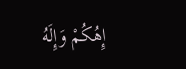إِهُكُمْ وَإِلَهُ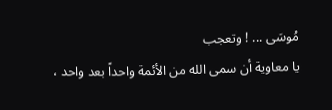مُوسَى ... ! وتعجب
يا معاوية أن سمى الله من الأئمة واحداً بعد واحد ،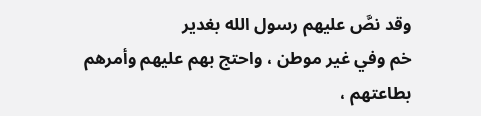وقد نصَّ عليهم رسول الله بغدير
خم وفي غير موطن ، واحتج بهم عليهم وأمرهم بطاعتهم ،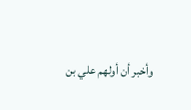وأخبر أن أولهم علي بن